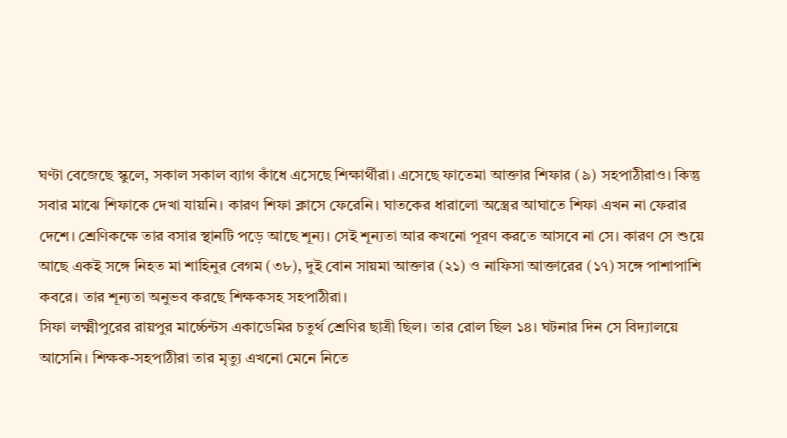ঘণ্টা বেজেছে স্কুলে, সকাল সকাল ব্যাগ কাঁধে এসেছে শিক্ষার্থীরা। এসেছে ফাতেমা আক্তার শিফার (৯) সহপাঠীরাও। কিন্তু সবার মাঝে শিফাকে দেখা যায়নি। কারণ শিফা ক্লাসে ফেরেনি। ঘাতকের ধারালো অস্ত্রের আঘাতে শিফা এখন না ফেরার দেশে। শ্রেণিকক্ষে তার বসার স্থানটি পড়ে আছে শূন্য। সেই শূন্যতা আর কখনো পূরণ করতে আসবে না সে। কারণ সে শুয়ে আছে একই সঙ্গে নিহত মা শাহিনুর বেগম (৩৮), দুই বোন সায়মা আক্তার (২১) ও নাফিসা আক্তারের (১৭) সঙ্গে পাশাপাশি কবরে। তার শূন্যতা অনুভব করছে শিক্ষকসহ সহপাঠীরা।
সিফা লক্ষ্মীপুরের রায়পুর মার্চ্চেন্টস একাডেমির চতুর্থ শ্রেণির ছাত্রী ছিল। তার রোল ছিল ১৪। ঘটনার দিন সে বিদ্যালয়ে আসেনি। শিক্ষক-সহপাঠীরা তার মৃত্যু এখনো মেনে নিতে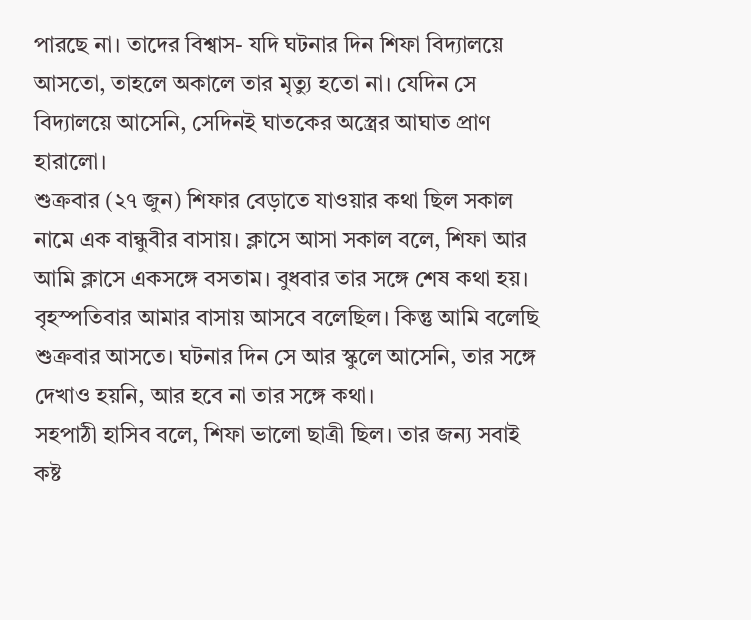পারছে না। তাদের বিশ্বাস- যদি ঘটনার দিন শিফা বিদ্যালয়ে আসতো, তাহলে অকালে তার মৃত্যু হতো না। যেদিন সে বিদ্যালয়ে আসেনি, সেদিনই ঘাতকের অস্ত্রের আঘাত প্রাণ হারালো।
শুক্রবার (২৭ জুন) শিফার বেড়াতে যাওয়ার কথা ছিল সকাল নামে এক বান্ধুবীর বাসায়। ক্লাসে আসা সকাল বলে, শিফা আর আমি ক্লাসে একসঙ্গে বসতাম। বুধবার তার সঙ্গে শেষ কথা হয়। বৃহস্পতিবার আমার বাসায় আসবে বলেছিল। কিন্তু আমি বলেছি শুক্রবার আসতে। ঘটনার দিন সে আর স্কুলে আসেনি, তার সঙ্গে দেখাও হয়নি, আর হবে না তার সঙ্গে কথা।
সহপাঠী হাসিব বলে, শিফা ভালো ছাত্রী ছিল। তার জন্য সবাই কষ্ট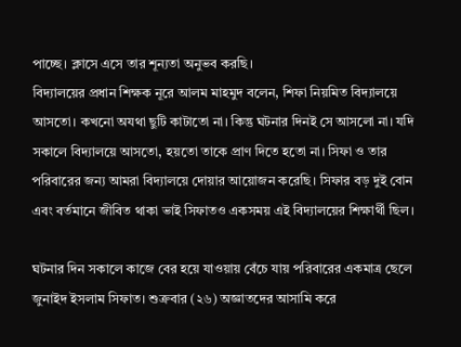পাচ্ছে। ক্লাসে এসে তার শূন্যতা অনুভব করছি।
বিদ্যালয়ের প্রধান শিক্ষক নূরে আলম মাহমুদ বলেন, শিফা নিয়মিত বিদ্যালয়ে আসতো। কখনো অযথা ছুটি কাটাতো না। কিন্তু ঘটনার দিনই সে আসলো না। যদি সকালে বিদ্যালয়ে আসতো, হয়তো তাকে প্রাণ দিতে হতো না। সিফা ও তার পরিবারের জন্য আমরা বিদ্যালয়ে দোয়ার আয়োজন করেছি। সিফার বড় দুই বোন এবং বর্তমানে জীবিত থাকা ভাই সিফাতও একসময় এই বিদ্যালয়ের শিক্ষার্থী ছিল।

ঘটনার দিন সকালে কাজে বের হয়ে যাওয়ায় বেঁচে যায় পরিবারের একমাত্র ছেলে জুনাইদ ইসলাম সিফাত। শুক্রবার (২৬) অজ্ঞাতদের আসামি করে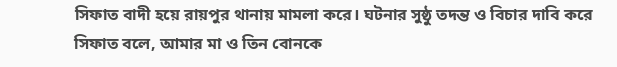সিফাত বাদী হয়ে রায়পুর থানায় মামলা করে। ঘটনার সুষ্ঠু তদন্ত ও বিচার দাবি করে সিফাত বলে, আমার মা ও তিন বোনকে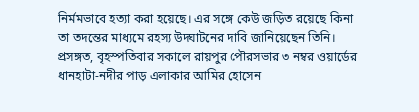নির্মমভাবে হত্যা করা হয়েছে। এর সঙ্গে কেউ জড়িত রয়েছে কিনা তা তদন্তের মাধ্যমে রহস্য উদ্ঘাটনের দাবি জানিয়েছেন তিনি।
প্রসঙ্গত, বৃহস্পতিবার সকালে রায়পুর পৌরসভার ৩ নম্বর ওয়ার্ডের ধানহাটা-নদীর পাড় এলাকার আমির হোসেন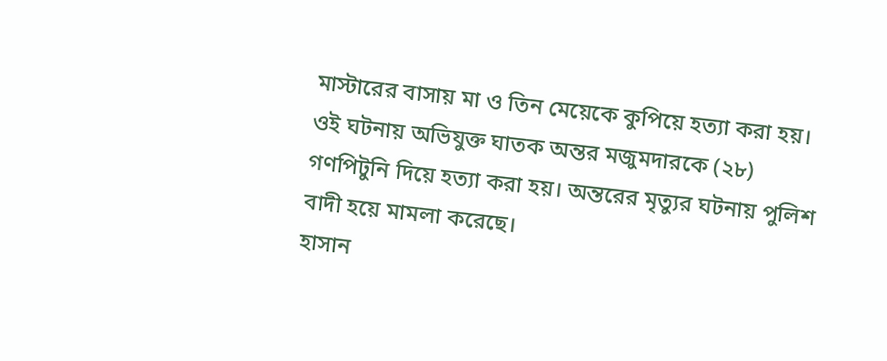মাস্টারের বাসায় মা ও তিন মেয়েকে কুপিয়ে হত্যা করা হয়। ওই ঘটনায় অভিযুক্ত ঘাতক অন্তর মজুমদারকে (২৮) গণপিটুনি দিয়ে হত্যা করা হয়। অন্তরের মৃত্যুর ঘটনায় পুলিশ বাদী হয়ে মামলা করেছে।
হাসান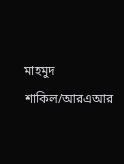মাহমুদ শাকিল/আরএআর